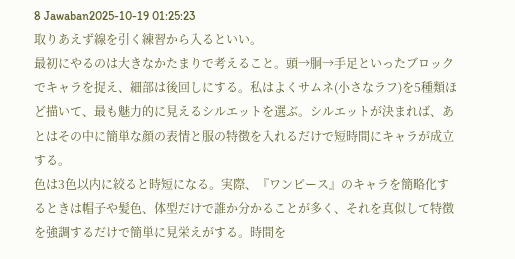8 Jawaban2025-10-19 01:25:23
取りあえず線を引く練習から入るといい。
最初にやるのは大きなかたまりで考えること。頭→胴→手足といったブロックでキャラを捉え、細部は後回しにする。私はよくサムネ(小さなラフ)を5種類ほど描いて、最も魅力的に見えるシルエットを選ぶ。シルエットが決まれば、あとはその中に簡単な顔の表情と服の特徴を入れるだけで短時間にキャラが成立する。
色は3色以内に絞ると時短になる。実際、『ワンピース』のキャラを簡略化するときは帽子や髪色、体型だけで誰か分かることが多く、それを真似して特徴を強調するだけで簡単に見栄えがする。時間を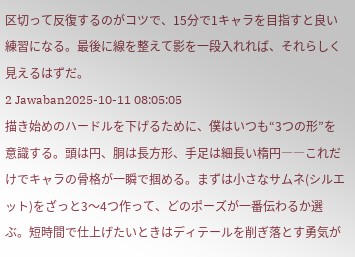区切って反復するのがコツで、15分で1キャラを目指すと良い練習になる。最後に線を整えて影を一段入れれば、それらしく見えるはずだ。
2 Jawaban2025-10-11 08:05:05
描き始めのハードルを下げるために、僕はいつも“3つの形”を意識する。頭は円、胴は長方形、手足は細長い楕円――これだけでキャラの骨格が一瞬で掴める。まずは小さなサムネ(シルエット)をざっと3〜4つ作って、どのポーズが一番伝わるか選ぶ。短時間で仕上げたいときはディテールを削ぎ落とす勇気が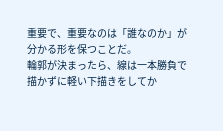重要で、重要なのは「誰なのか」が分かる形を保つことだ。
輪郭が決まったら、線は一本勝負で描かずに軽い下描きをしてか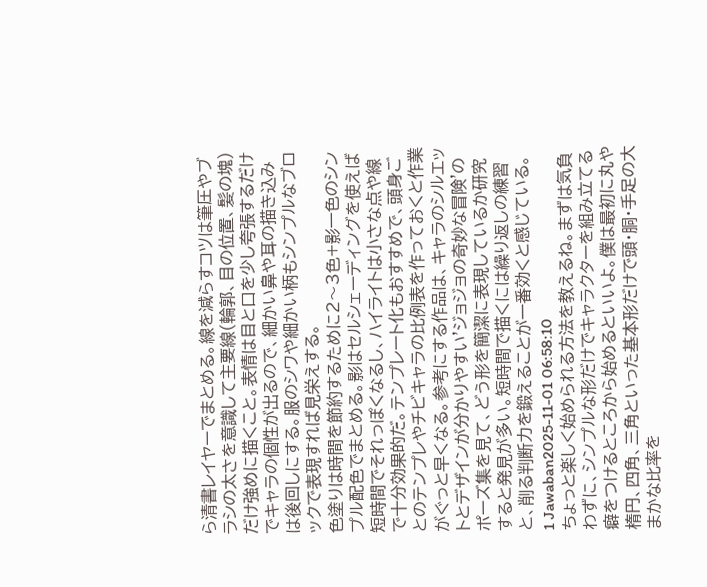ら清書レイヤーでまとめる。線を減らすコツは筆圧やブラシの太さを意識して主要線(輪郭、目の位置、髪の塊)だけ強めに描くこと。表情は目と口を少し夸張するだけでキャラの個性が出るので、細かい鼻や耳の描き込みは後回しにする。服のシワや細かい柄もシンプルなブロックで表現すれば見栄えする。
色塗りは時間を節約するために2〜3色+影一色のシンプル配色でまとめる。影はセルシェーディングを使えば短時間でそれっぽくなるし、ハイライトは小さな点や線で十分効果的だ。テンプレート化もおすすめで、頭身ごとのテンプレやチビキャラの比例表を作っておくと作業がぐっと早くなる。参考にする作品は、キャラのシルエットとデザインが分かりやすい'ジョジョの奇妙な冒険'のポーズ集を見て、どう形を簡潔に表現しているか研究すると発見が多い。短時間で描くには繰り返しの練習と、削る判断力を鍛えることが一番効くと感じている。
1 Jawaban2025-11-01 06:58:10
ちょっと楽しく始められる方法を教えるね。まずは気負わずに、シンプルな形だけでキャラクターを組み立てる癖をつけるところから始めるといいよ。僕は最初に丸や楕円、四角、三角といった基本形だけで頭・胴・手足の大まかな比率を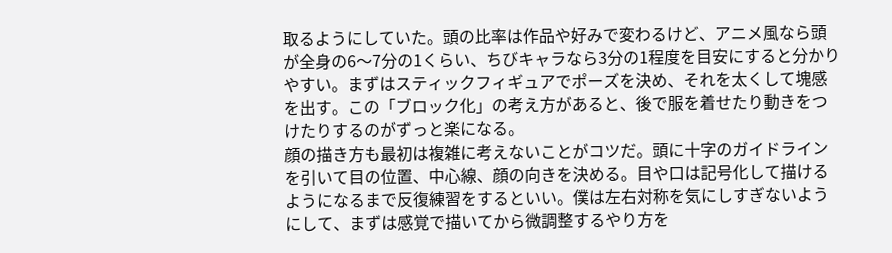取るようにしていた。頭の比率は作品や好みで変わるけど、アニメ風なら頭が全身の6〜7分の1くらい、ちびキャラなら3分の1程度を目安にすると分かりやすい。まずはスティックフィギュアでポーズを決め、それを太くして塊感を出す。この「ブロック化」の考え方があると、後で服を着せたり動きをつけたりするのがずっと楽になる。
顔の描き方も最初は複雑に考えないことがコツだ。頭に十字のガイドラインを引いて目の位置、中心線、顔の向きを決める。目や口は記号化して描けるようになるまで反復練習をするといい。僕は左右対称を気にしすぎないようにして、まずは感覚で描いてから微調整するやり方を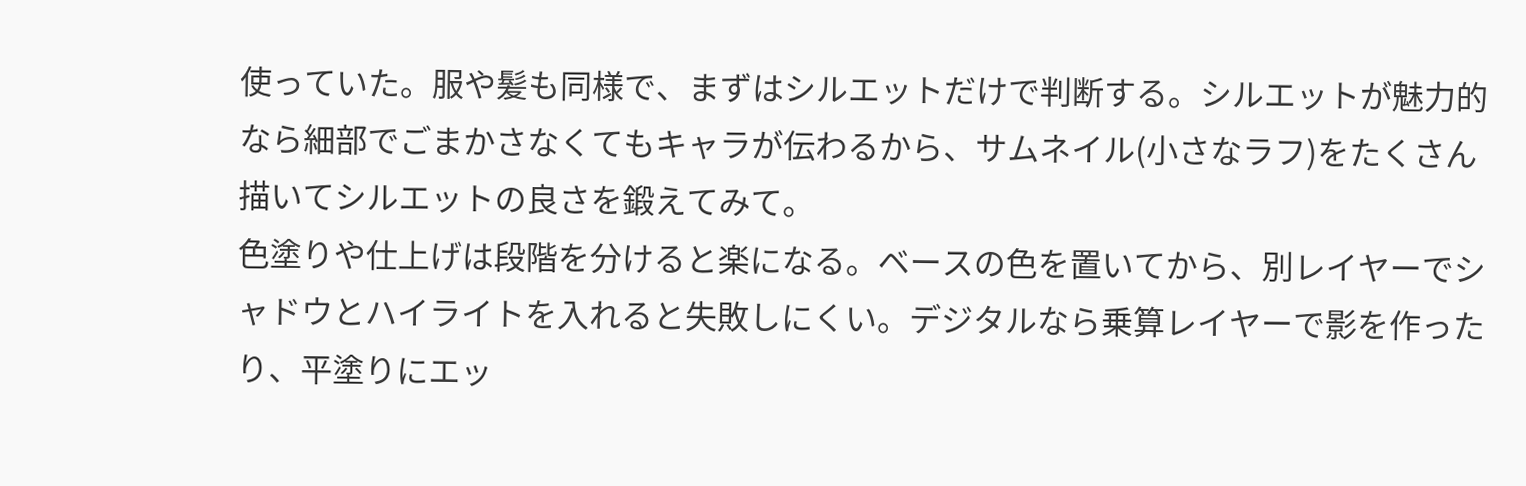使っていた。服や髪も同様で、まずはシルエットだけで判断する。シルエットが魅力的なら細部でごまかさなくてもキャラが伝わるから、サムネイル(小さなラフ)をたくさん描いてシルエットの良さを鍛えてみて。
色塗りや仕上げは段階を分けると楽になる。ベースの色を置いてから、別レイヤーでシャドウとハイライトを入れると失敗しにくい。デジタルなら乗算レイヤーで影を作ったり、平塗りにエッ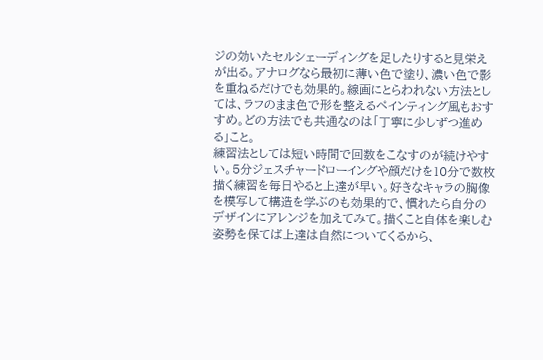ジの効いたセルシェーディングを足したりすると見栄えが出る。アナログなら最初に薄い色で塗り、濃い色で影を重ねるだけでも効果的。線画にとらわれない方法としては、ラフのまま色で形を整えるペインティング風もおすすめ。どの方法でも共通なのは「丁寧に少しずつ進める」こと。
練習法としては短い時間で回数をこなすのが続けやすい。5分ジェスチャードローイングや顔だけを10分で数枚描く練習を毎日やると上達が早い。好きなキャラの胸像を模写して構造を学ぶのも効果的で、慣れたら自分のデザインにアレンジを加えてみて。描くこと自体を楽しむ姿勢を保てば上達は自然についてくるから、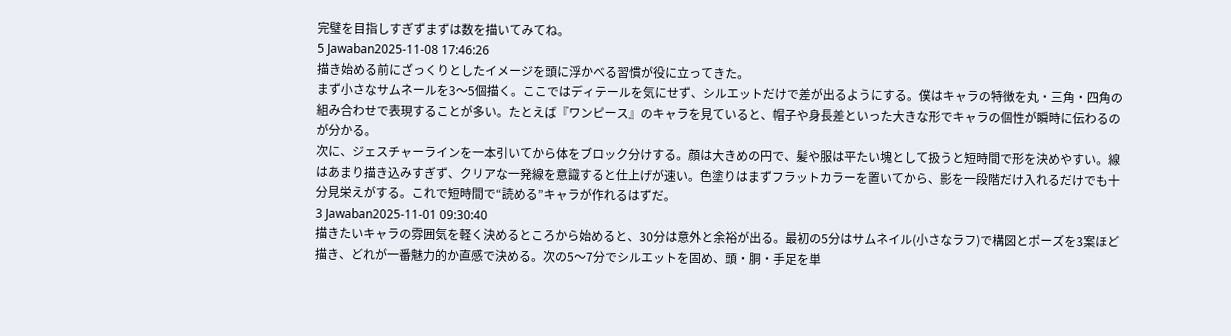完璧を目指しすぎずまずは数を描いてみてね。
5 Jawaban2025-11-08 17:46:26
描き始める前にざっくりとしたイメージを頭に浮かべる習慣が役に立ってきた。
まず小さなサムネールを3〜5個描く。ここではディテールを気にせず、シルエットだけで差が出るようにする。僕はキャラの特徴を丸・三角・四角の組み合わせで表現することが多い。たとえば『ワンピース』のキャラを見ていると、帽子や身長差といった大きな形でキャラの個性が瞬時に伝わるのが分かる。
次に、ジェスチャーラインを一本引いてから体をブロック分けする。顔は大きめの円で、髪や服は平たい塊として扱うと短時間で形を決めやすい。線はあまり描き込みすぎず、クリアな一発線を意識すると仕上げが速い。色塗りはまずフラットカラーを置いてから、影を一段階だけ入れるだけでも十分見栄えがする。これで短時間で“読める”キャラが作れるはずだ。
3 Jawaban2025-11-01 09:30:40
描きたいキャラの雰囲気を軽く決めるところから始めると、30分は意外と余裕が出る。最初の5分はサムネイル(小さなラフ)で構図とポーズを3案ほど描き、どれが一番魅力的か直感で決める。次の5〜7分でシルエットを固め、頭・胴・手足を単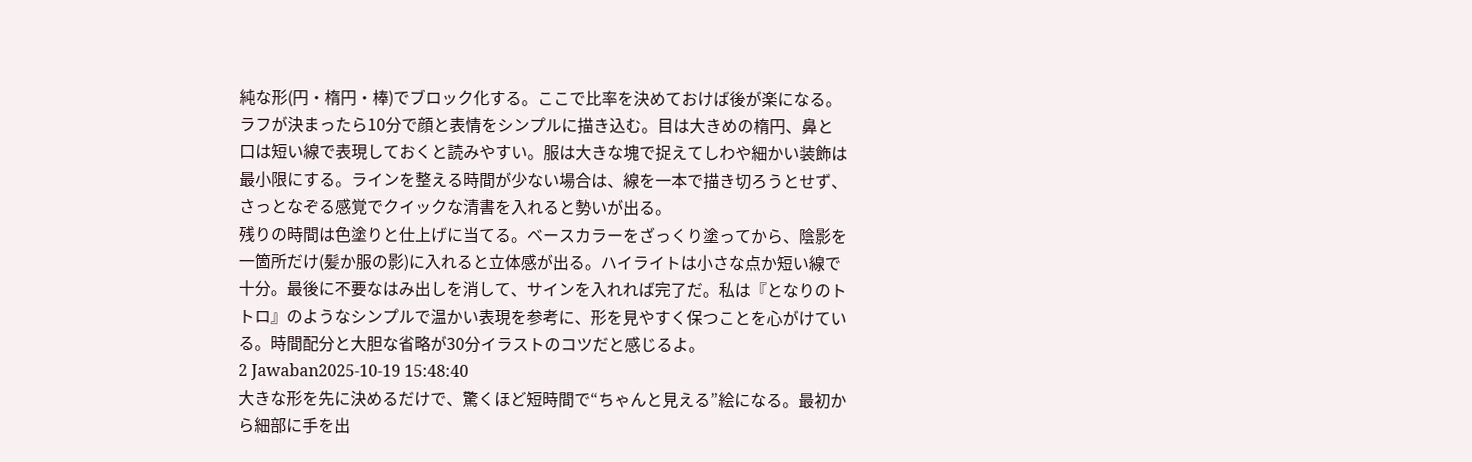純な形(円・楕円・棒)でブロック化する。ここで比率を決めておけば後が楽になる。
ラフが決まったら10分で顔と表情をシンプルに描き込む。目は大きめの楕円、鼻と口は短い線で表現しておくと読みやすい。服は大きな塊で捉えてしわや細かい装飾は最小限にする。ラインを整える時間が少ない場合は、線を一本で描き切ろうとせず、さっとなぞる感覚でクイックな清書を入れると勢いが出る。
残りの時間は色塗りと仕上げに当てる。ベースカラーをざっくり塗ってから、陰影を一箇所だけ(髪か服の影)に入れると立体感が出る。ハイライトは小さな点か短い線で十分。最後に不要なはみ出しを消して、サインを入れれば完了だ。私は『となりのトトロ』のようなシンプルで温かい表現を参考に、形を見やすく保つことを心がけている。時間配分と大胆な省略が30分イラストのコツだと感じるよ。
2 Jawaban2025-10-19 15:48:40
大きな形を先に決めるだけで、驚くほど短時間で“ちゃんと見える”絵になる。最初から細部に手を出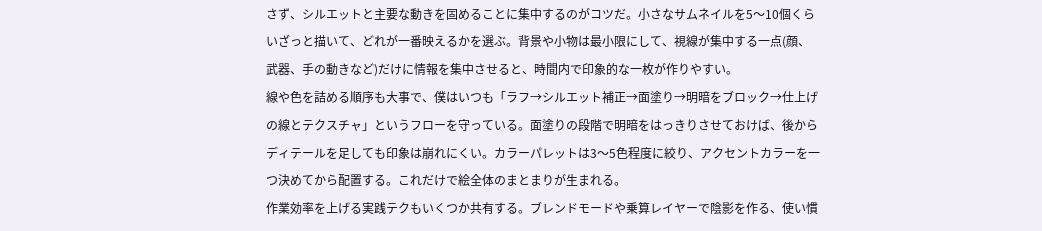さず、シルエットと主要な動きを固めることに集中するのがコツだ。小さなサムネイルを5〜10個くらいざっと描いて、どれが一番映えるかを選ぶ。背景や小物は最小限にして、視線が集中する一点(顔、武器、手の動きなど)だけに情報を集中させると、時間内で印象的な一枚が作りやすい。
線や色を詰める順序も大事で、僕はいつも「ラフ→シルエット補正→面塗り→明暗をブロック→仕上げの線とテクスチャ」というフローを守っている。面塗りの段階で明暗をはっきりさせておけば、後からディテールを足しても印象は崩れにくい。カラーパレットは3〜5色程度に絞り、アクセントカラーを一つ決めてから配置する。これだけで絵全体のまとまりが生まれる。
作業効率を上げる実践テクもいくつか共有する。ブレンドモードや乗算レイヤーで陰影を作る、使い慣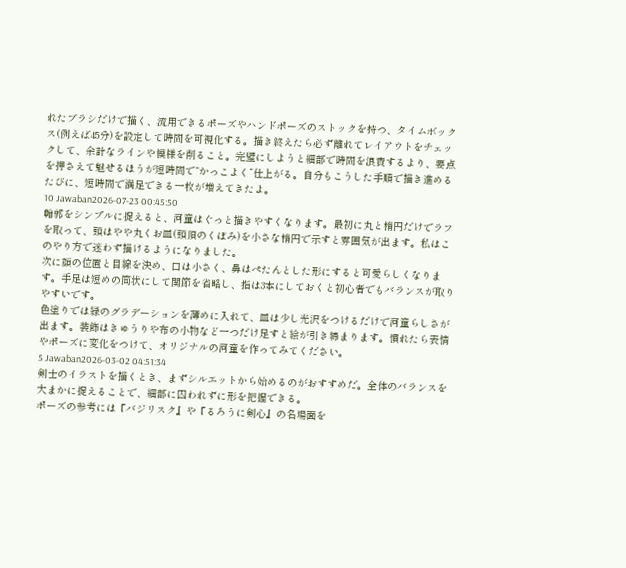れたブラシだけで描く、流用できるポーズやハンドポーズのストックを持つ、タイムボックス(例えば45分)を設定して時間を可視化する。描き終えたら必ず離れてレイアウトをチェックして、余計なラインや模様を削ること。完璧にしようと細部で時間を浪費するより、要点を押さえて魅せるほうが短時間で“かっこよく”仕上がる。自分もこうした手順で描き進めるたびに、短時間で満足できる一枚が増えてきたよ。
10 Jawaban2026-07-23 00:45:50
輪郭をシンプルに捉えると、河童はぐっと描きやすくなります。最初に丸と楕円だけでラフを取って、頭はやや丸くお皿(頭頂のくぼみ)を小さな楕円で示すと雰囲気が出ます。私はこのやり方で迷わず描けるようになりました。
次に顔の位置と目線を決め、口は小さく、鼻はぺたんとした形にすると可愛らしくなります。手足は短めの筒状にして関節を省略し、指は3本にしておくと初心者でもバランスが取りやすいです。
色塗りでは緑のグラデーションを薄めに入れて、皿は少し光沢をつけるだけで河童らしさが出ます。装飾はきゅうりや布の小物など一つだけ足すと絵が引き締まります。慣れたら表情やポーズに変化をつけて、オリジナルの河童を作ってみてください。
5 Jawaban2026-03-02 04:51:34
剣士のイラストを描くとき、まずシルエットから始めるのがおすすめだ。全体のバランスを大まかに捉えることで、細部に囚われずに形を把握できる。
ポーズの参考には『バジリスク』や『るろうに剣心』の名場面を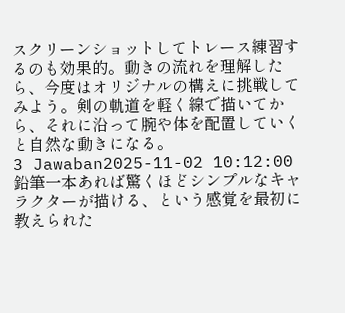スクリーンショットしてトレース練習するのも効果的。動きの流れを理解したら、今度はオリジナルの構えに挑戦してみよう。剣の軌道を軽く線で描いてから、それに沿って腕や体を配置していくと自然な動きになる。
3 Jawaban2025-11-02 10:12:00
鉛筆一本あれば驚くほどシンプルなキャラクターが描ける、という感覚を最初に教えられた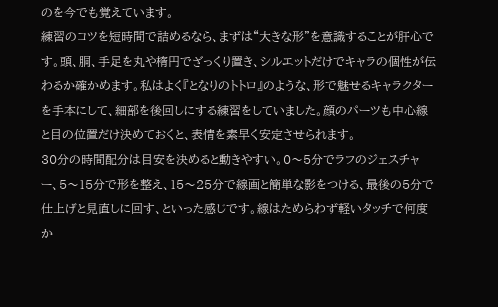のを今でも覚えています。
練習のコツを短時間で詰めるなら、まずは“大きな形”を意識することが肝心です。頭、胴、手足を丸や楕円でざっくり置き、シルエットだけでキャラの個性が伝わるか確かめます。私はよく『となりのトトロ』のような、形で魅せるキャラクターを手本にして、細部を後回しにする練習をしていました。顔のパーツも中心線と目の位置だけ決めておくと、表情を素早く安定させられます。
30分の時間配分は目安を決めると動きやすい。0〜5分でラフのジェスチャー、5〜15分で形を整え、15〜25分で線画と簡単な影をつける、最後の5分で仕上げと見直しに回す、といった感じです。線はためらわず軽いタッチで何度か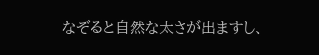なぞると自然な太さが出ますし、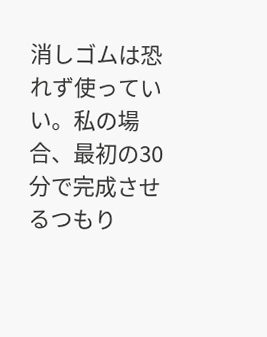消しゴムは恐れず使っていい。私の場合、最初の30分で完成させるつもり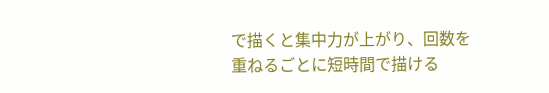で描くと集中力が上がり、回数を重ねるごとに短時間で描ける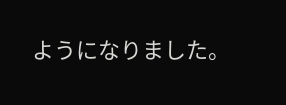ようになりました。